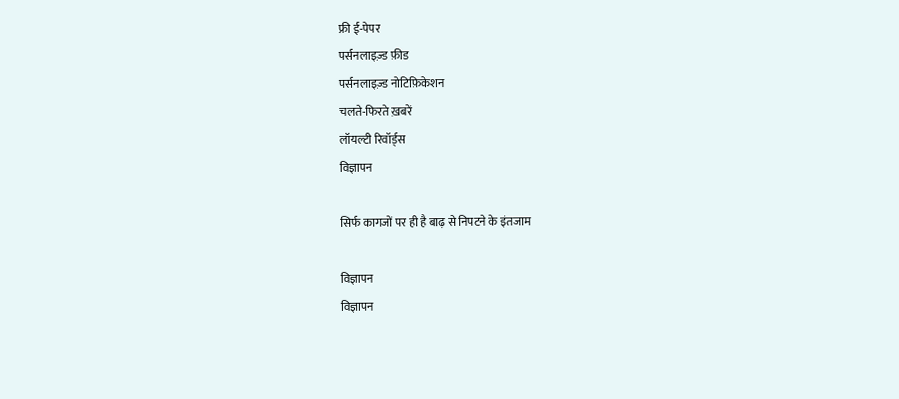फ्री ई-पेपर
पर्सनलाइज़्ड फ़ीड
पर्सनलाइज़्ड नोटिफ़िकेशन
चलते-फिरते ख़बरें
लॉयल्टी रिवॉर्ड्स
विज्ञापन

सिर्फ कागजों पर ही है बाढ़ से निपटने के इंतजाम

विज्ञापन
विज्ञापन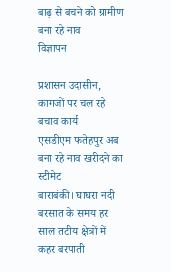बाढ़ से बचने को ग्रामीण बना रहे नाव
विज्ञापन

प्रशासन उदासीन, कागजों पर चल रहे बचाव कार्य
एसडीएम फतेहपुर अब बना रहे नाव खरीदने का स्टीमेट
बाराबंकी। घाघरा नदी बरसात के समय हर साल तटीय क्षेत्रों में कहर बरपाती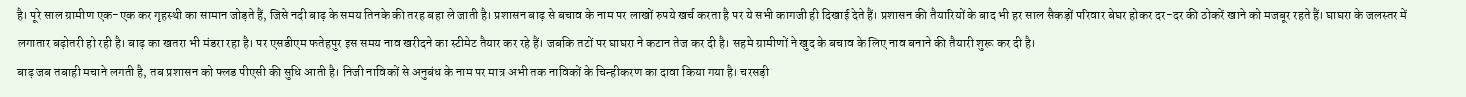है। पूरे साल ग्रामीण एक-एक कर गृहस्थी का सामान जोड़ते हैं, जिसे नदी बाढ़ के समय तिनके की तरह बहा ले जाती है। प्रशासन बाढ़ से बचाव के नाम पर लाखों रुपये खर्च करता है पर ये सभी कागजी ही दिखाई देते हैं। प्रशासन की तैयारियों के बाद भी हर साल सैकड़ों परिवार बेघर होकर दर-दर की ठोकरें खाने को मजबूर रहते हैं। घाघरा के जलस्तर में लगातार बढ़ोतरी हो रही है। बाढ़ का खतरा भी मंडरा रहा है। पर एसडीएम फतेहपुर इस समय नाव खरीदने का स्टीमेट तैयार कर रहे हैं। जबकि तटों पर घाघरा ने कटान तेज कर दी है। सहमे ग्रामीणों ने खुद के बचाव के लिए नाव बनाने की तैयारी शुरू कर दी है।
बाढ़ जब तबाही मचाने लगती है, तब प्रशासन को फ्लड पीएसी की सुधि आती है। निजी नाविकों से अनुबंध के नाम पर मात्र अभी तक नाविकों के चिन्हीकरण का दावा किया गया है। चरसड़ी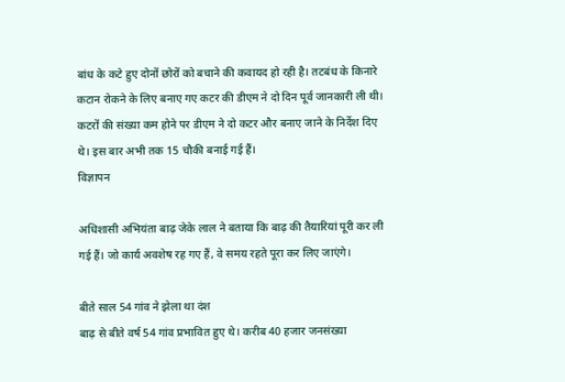बांध के कटे हुए दोनों छोरों को बचाने की कवायद हो रही है। तटबंध के किनारे कटान रोकने के लिए बनाए गए कटर की डीएम ने दो दिन पूर्व जानकारी ली थी। कटरों की संख्या कम होने पर डीएम ने दो कटर और बनाए जाने के निर्देश दिए थे। इस बार अभी तक 15 चौकी बनाई गई हैं।
विज्ञापन

अधिशासी अभियंता बाढ़ जेके लाल ने बताया कि बाढ़ की तैयारियां पूरी कर ली गई हैं। जो कार्य अवशेष रह गए हैं, वे समय रहते पूरा कर लिए जाएंगे।

बीते साल 54 गांव ने झेला था दंश
बाढ़ से बीते वर्ष 54 गांव प्रभावित हुए थे। करीब 40 हजार जनसंख्या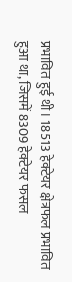प्रभावित हुई थी। 18513 हेक्टेयर क्षेत्रफल प्रभावित हुआ था, जिसमें 8309 हेक्टेयर फसल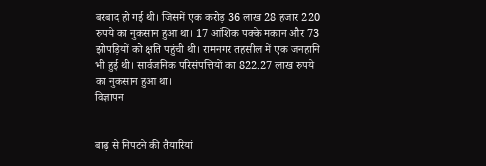बरबाद हो गई थी। जिसमें एक करोड़ 36 लाख 28 हजार 220 रुपये का नुकसान हुआ था। 17 आंशिक पक्के मकान और 73 झोपड़ियों को क्षति पहुंची थी। रामनगर तहसील में एक जनहानि भी हुई थी। सार्वजनिक परिसंपत्तियों का 822.27 लाख रुपये का नुकसान हुआ था।
विज्ञापन


बाढ़ से निपटने की तैयारियां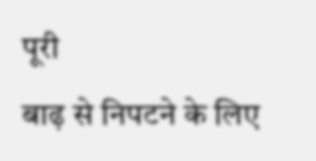पूरी
बाढ़ से निपटने के लिए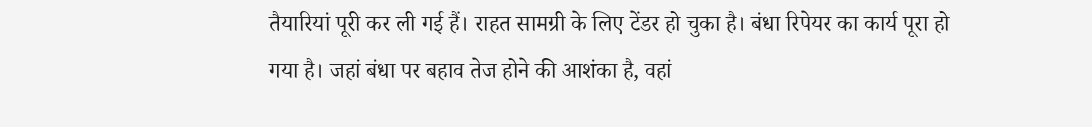तैयारियां पूरी कर ली गई हैं। राहत सामग्री के लिए टेंडर हो चुका है। बंधा रिपेयर का कार्य पूरा हो गया है। जहां बंधा पर बहाव तेज होने की आशंका है, वहां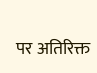पर अतिरिक्त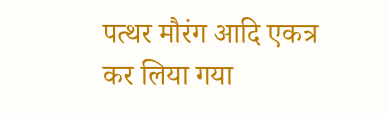पत्थर मौरंग आदि एकत्र कर लिया गया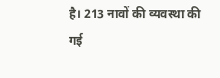है। 213 नावों की व्यवस्था की गई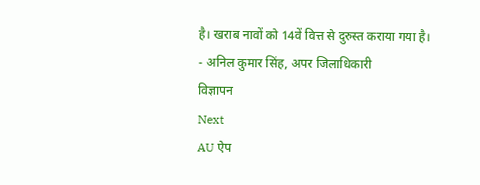है। खराब नावों को 14वें वित्त से दुरुस्त कराया गया है।
- अनिल कुमार सिंह, अपर जिलाधिकारी
विज्ञापन
Next
AU ऐप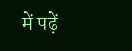में पढ़ें